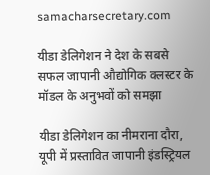samacharsecretary.com

यीडा डेलिगेशन ने देश के सबसे सफल जापानी औद्योगिक क्लस्टर के मॉडल के अनुभवों को समझा

यीडा डेलिगेशन का नीमराना दौरा, यूपी में प्रस्तावित जापानी इंडस्ट्रियल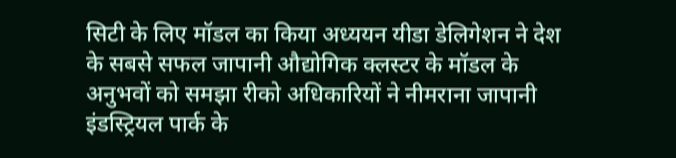सिटी के लिए मॉडल का किया अध्ययन यीडा डेलिगेशन ने देश के सबसे सफल जापानी औद्योगिक क्लस्टर के मॉडल के अनुभवों को समझा रीको अधिकारियों ने नीमराना जापानी इंडस्ट्रियल पार्क के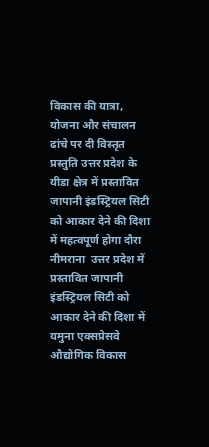विकास की यात्रा, योजना और संचालन ढांचे पर दी विस्तृत प्रस्तुति उत्तर प्रदेश के यीडा क्षेत्र में प्रस्तावित जापानी इंडस्ट्रियल सिटी को आकार देने की दिशा में महत्वपूर्ण होगा दौरा नीमराना  उत्तर प्रदेश में प्रस्तावित जापानी इंडस्ट्रियल सिटी को आकार देने की दिशा में यमुना एक्सप्रेसवे औद्योगिक विकास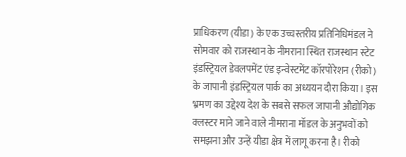प्राधिकरण (यीडा) के एक उच्चस्तरीय प्रतिनिधिमंडल ने सोमवार को राजस्थान के नीमराना स्थित राजस्थान स्टेट इंडस्ट्रियल डेवलपमेंट एंड इन्वेस्टमेंट कॉरपोरेशन (रीको) के जापानी इंडस्ट्रियल पार्क का अध्ययन दौरा किया। इस भ्रमण का उद्देश्य देश के सबसे सफल जापानी औद्योगिक क्लस्टर माने जाने वाले नीमराना मॉडल के अनुभवों को समझना और उन्हें यीडा क्षेत्र में लागू करना है। रीको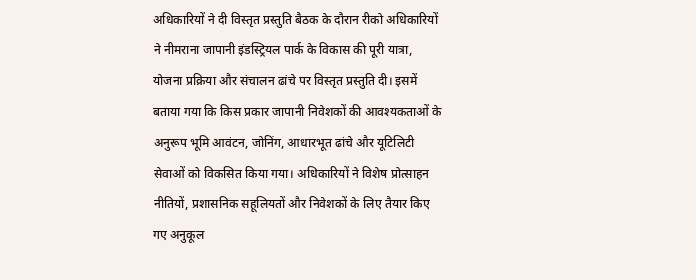अधिकारियों ने दी विस्तृत प्रस्तुति बैठक के दौरान रीको अधिकारियों ने नीमराना जापानी इंडस्ट्रियल पार्क के विकास की पूरी यात्रा, योजना प्रक्रिया और संचालन ढांचे पर विस्तृत प्रस्तुति दी। इसमें बताया गया कि किस प्रकार जापानी निवेशकों की आवश्यकताओं के अनुरूप भूमि आवंटन, जोनिंग, आधारभूत ढांचे और यूटिलिटी सेवाओं को विकसित किया गया। अधिकारियों ने विशेष प्रोत्साहन नीतियों, प्रशासनिक सहूलियतों और निवेशकों के लिए तैयार किए गए अनुकूल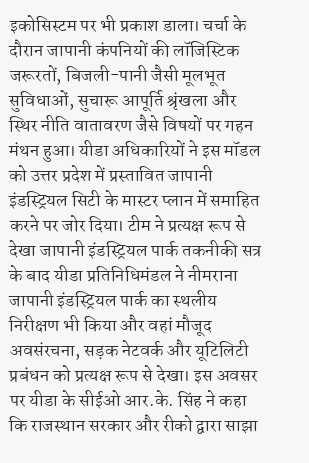इकोसिस्टम पर भी प्रकाश डाला। चर्चा के दौरान जापानी कंपनियों की लॉजिस्टिक जरूरतों, बिजली-पानी जैसी मूलभूत सुविधाओं, सुचारू आपूर्ति श्रृंखला और स्थिर नीति वातावरण जैसे विषयों पर गहन मंथन हुआ। यीडा अधिकारियों ने इस मॉडल को उत्तर प्रदेश में प्रस्तावित जापानी इंडस्ट्रियल सिटी के मास्टर प्लान में समाहित करने पर जोर दिया। टीम ने प्रत्यक्ष रूप से देखा जापानी इंडस्ट्रियल पार्क तकनीकी सत्र के बाद यीडा प्रतिनिधिमंडल ने नीमराना जापानी इंडस्ट्रियल पार्क का स्थलीय निरीक्षण भी किया और वहां मौजूद अवसंरचना, सड़क नेटवर्क और यूटिलिटी प्रबंधन को प्रत्यक्ष रूप से देखा। इस अवसर पर यीडा के सीईओ आर.के. सिंह ने कहा कि राजस्थान सरकार और रीको द्वारा साझा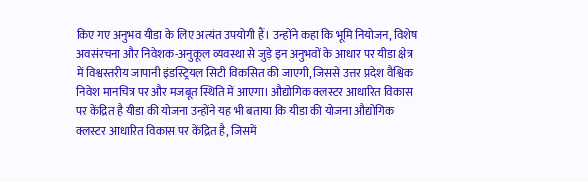किए गए अनुभव यीडा के लिए अत्यंत उपयोगी हैं। उन्होंने कहा कि भूमि नियोजन, विशेष अवसंरचना और निवेशक-अनुकूल व्यवस्था से जुड़े इन अनुभवों के आधार पर यीडा क्षेत्र में विश्वस्तरीय जापानी इंडस्ट्रियल सिटी विकसित की जाएगी, जिससे उत्तर प्रदेश वैश्विक निवेश मानचित्र पर और मजबूत स्थिति में आएगा। औद्योगिक क्लस्टर आधारित विकास पर केंद्रित है यीडा की योजना उन्होंने यह भी बताया कि यीडा की योजना औद्योगिक क्लस्टर आधारित विकास पर केंद्रित है, जिसमें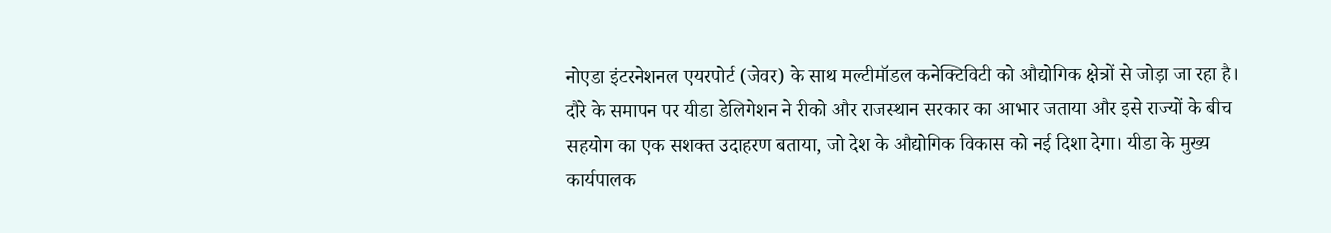नोएडा इंटरनेशनल एयरपोर्ट (जेवर) के साथ मल्टीमॉडल कनेक्टिविटी को औद्योगिक क्षेत्रों से जोड़ा जा रहा है। दौरे के समापन पर यीडा डेलिगेशन ने रीको और राजस्थान सरकार का आभार जताया और इसे राज्यों के बीच सहयोग का एक सशक्त उदाहरण बताया, जो देश के औद्योगिक विकास को नई दिशा देगा। यीडा के मुख्य कार्यपालक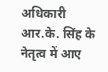अधिकारी आर.के. सिंह के नेतृत्व में आए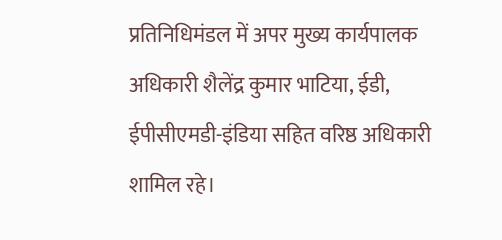प्रतिनिधिमंडल में अपर मुख्य कार्यपालक अधिकारी शैलेंद्र कुमार भाटिया, ईडी, ईपीसीएमडी-इंडिया सहित वरिष्ठ अधिकारी शामिल रहे।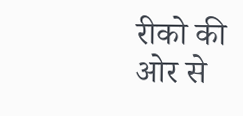रीको की ओर से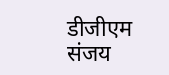डीजीएम संजय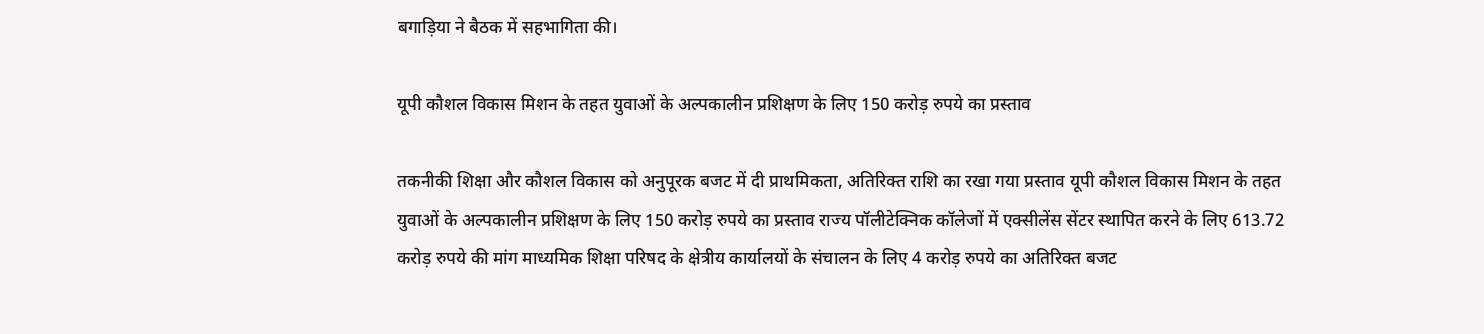बगाड़िया ने बैठक में सहभागिता की।

यूपी कौशल विकास मिशन के तहत युवाओं के अल्पकालीन प्रशिक्षण के लिए 150 करोड़ रुपये का प्रस्ताव

तकनीकी शिक्षा और कौशल विकास को अनुपूरक बजट में दी प्राथमिकता, अतिरिक्त राशि का रखा गया प्रस्ताव यूपी कौशल विकास मिशन के तहत युवाओं के अल्पकालीन प्रशिक्षण के लिए 150 करोड़ रुपये का प्रस्ताव राज्य पॉलीटेक्निक कॉलेजों में एक्सीलेंस सेंटर स्थापित करने के लिए 613.72 करोड़ रुपये की मांग माध्यमिक शिक्षा परिषद के क्षेत्रीय कार्यालयों के संचालन के लिए 4 करोड़ रुपये का अतिरिक्त बजट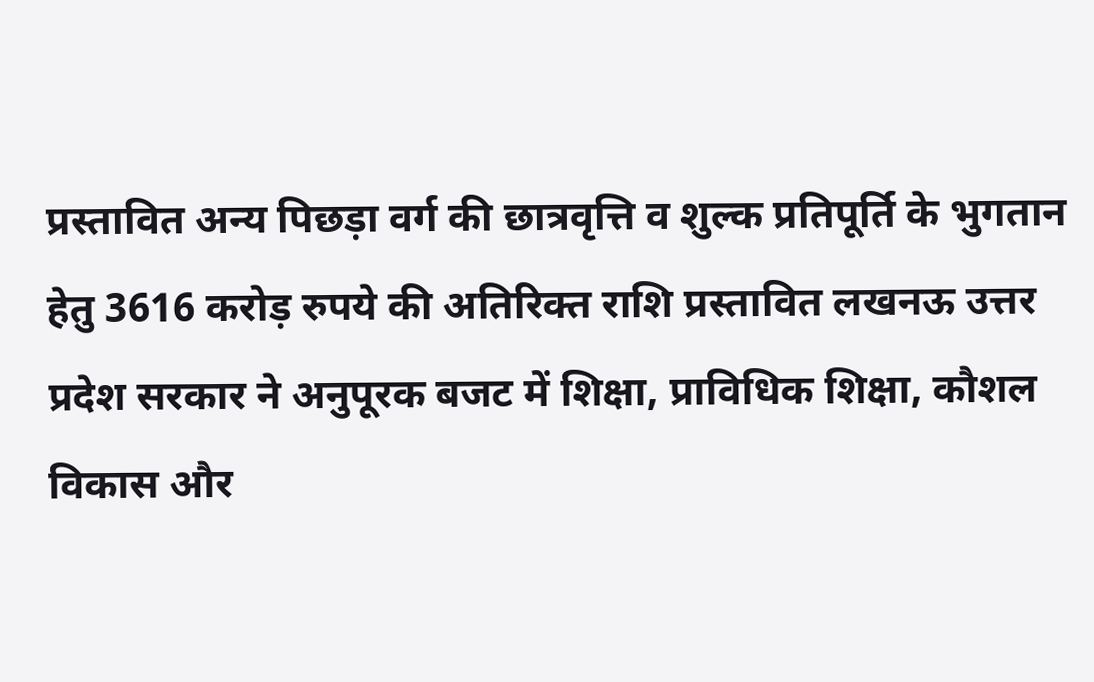प्रस्तावित अन्य पिछड़ा वर्ग की छात्रवृत्ति व शुल्क प्रतिपूर्ति के भुगतान हेतु 3616 करोड़ रुपये की अतिरिक्त राशि प्रस्तावित लखनऊ उत्तर प्रदेश सरकार ने अनुपूरक बजट में शिक्षा, प्राविधिक शिक्षा, कौशल विकास और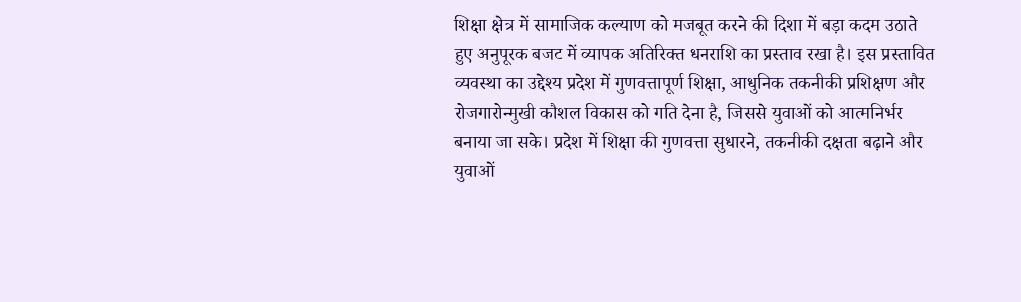शिक्षा क्षेत्र में सामाजिक कल्याण को मजबूत करने की दिशा में बड़ा कदम उठाते हुए अनुपूरक बजट में व्यापक अतिरिक्त धनराशि का प्रस्ताव रखा है। इस प्रस्तावित व्यवस्था का उद्देश्य प्रदेश में गुणवत्तापूर्ण शिक्षा, आधुनिक तकनीकी प्रशिक्षण और रोजगारोन्मुखी कौशल विकास को गति देना है, जिससे युवाओं को आत्मनिर्भर बनाया जा सके। प्रदेश में शिक्षा की गुणवत्ता सुधारने, तकनीकी दक्षता बढ़ाने और युवाओं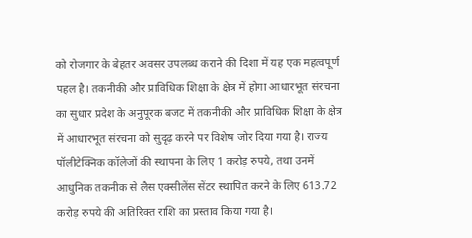को रोजगार के बेहतर अवसर उपलब्ध कराने की दिशा में यह एक महत्वपूर्ण पहल है। तकनीकी और प्राविधिक शिक्षा के क्षेत्र में होगा आधारभूत संरचना का सुधार प्रदेश के अनुपूरक बजट में तकनीकी और प्राविधिक शिक्षा के क्षेत्र में आधारभूत संरचना को सुदृढ़ करने पर विशेष जोर दिया गया है। राज्य पॉलीटेक्निक कॉलेजों की स्थापना के लिए 1 करोड़ रुपये, तथा उनमें आधुनिक तकनीक से लैस एक्सीलेंस सेंटर स्थापित करने के लिए 613.72 करोड़ रुपये की अतिरिक्त राशि का प्रस्ताव किया गया है।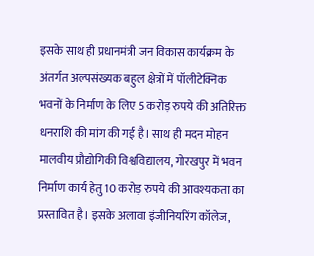इसके साथ ही प्रधानमंत्री जन विकास कार्यक्रम के अंतर्गत अल्पसंख्यक बहुल क्षेत्रों में पॉलीटेक्निक भवनों के निर्माण के लिए 5 करोड़ रुपये की अतिरिक्त धनराशि की मांग की गई है। साथ ही मदन मोहन मालवीय प्रौद्योगिकी विश्वविद्यालय, गोरखपुर में भवन निर्माण कार्य हेतु 10 करोड़ रुपये की आवश्यकता का प्रस्तावित है। इसके अलावा इंजीनियरिंग कॉलेज,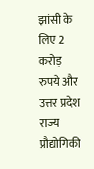झांसी के लिए 2 करोड़ रुपये और उत्तर प्रदेश राज्य प्रौद्योगिकी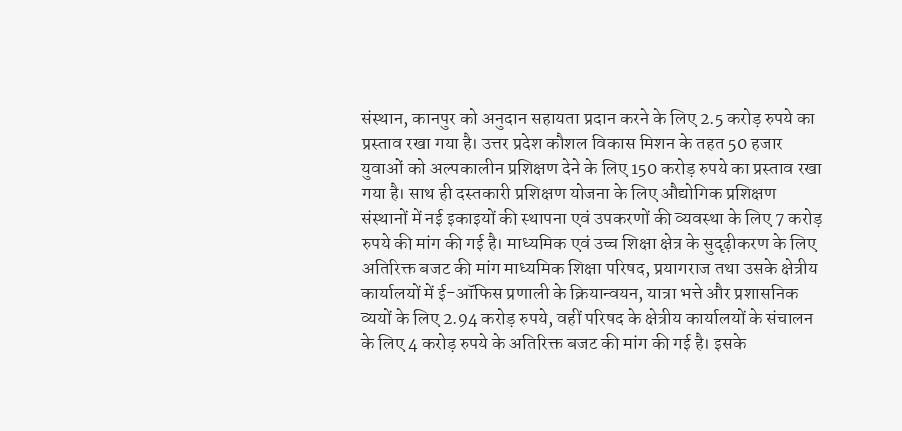संस्थान, कानपुर को अनुदान सहायता प्रदान करने के लिए 2.5 करोड़ रुपये का प्रस्ताव रखा गया है। उत्तर प्रदेश कौशल विकास मिशन के तहत 50 हजार युवाओं को अल्पकालीन प्रशिक्षण देने के लिए 150 करोड़ रुपये का प्रस्ताव रखा गया है। साथ ही दस्तकारी प्रशिक्षण योजना के लिए औद्योगिक प्रशिक्षण संस्थानों में नई इकाइयों की स्थापना एवं उपकरणों की व्यवस्था के लिए 7 करोड़ रुपये की मांग की गई है। माध्यमिक एवं उच्च शिक्षा क्षेत्र के सुदृढ़ीकरण के लिए अतिरिक्त बजट की मांग माध्यमिक शिक्षा परिषद, प्रयागराज तथा उसके क्षेत्रीय कार्यालयों में ई-ऑफिस प्रणाली के क्रियान्वयन, यात्रा भत्ते और प्रशासनिक व्ययों के लिए 2.94 करोड़ रुपये, वहीं परिषद के क्षेत्रीय कार्यालयों के संचालन के लिए 4 करोड़ रुपये के अतिरिक्त बजट की मांग की गई है। इसके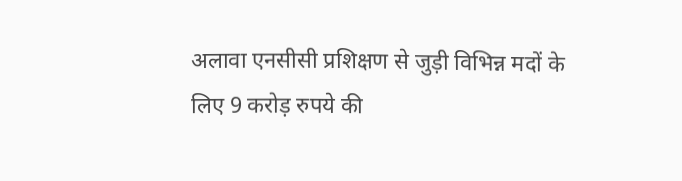अलावा एनसीसी प्रशिक्षण से जुड़ी विभिन्न मदों के लिए 9 करोड़ रुपये की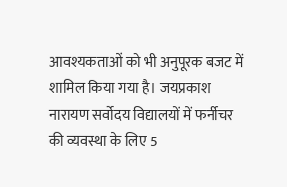आवश्यकताओं को भी अनुपूरक बजट में शामिल किया गया है। जयप्रकाश नारायण सर्वोदय विद्यालयों में फर्नीचर की व्यवस्था के लिए 5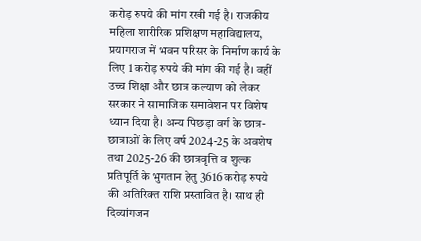करोड़ रुपये की मांग रखी गई है। राजकीय महिला शारीरिक प्रशिक्षण महाविद्यालय, प्रयागराज में भवन परिसर के निर्माण कार्य के लिए 1 करोड़ रुपये की मांग की गई है। वहीं उच्च शिक्षा और छात्र कल्याण को लेकर सरकार ने सामाजिक समावेशन पर विशेष ध्यान दिया है। अन्य पिछड़ा वर्ग के छात्र-छात्राओं के लिए वर्ष 2024-25 के अवशेष तथा 2025-26 की छात्रवृत्ति व शुल्क प्रतिपूर्ति के भुगतान हेतु 3616 करोड़ रुपये की अतिरिक्त राशि प्रस्तावित है। साथ ही दिव्यांगजन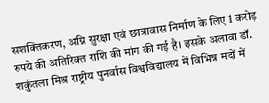सशक्तिकरण, अग्नि सुरक्षा एवं छात्रावास निर्माण के लिए 1 करोड़ रुपये की अतिरिक्त राशि की मांग की गई है। इसके अलावा डॉ. शकुंतला मिश्र राष्ट्रीय पुनर्वास विश्वविद्यालय में विभिन्न मदों में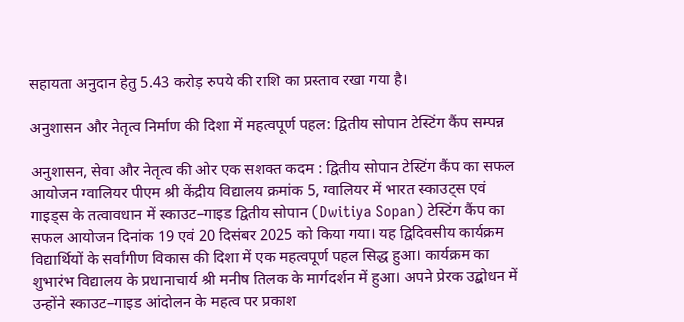सहायता अनुदान हेतु 5.43 करोड़ रुपये की राशि का प्रस्ताव रखा गया है।

अनुशासन और नेतृत्व निर्माण की दिशा में महत्वपूर्ण पहल: द्वितीय सोपान टेस्टिंग कैंप सम्पन्न

अनुशासन, सेवा और नेतृत्व की ओर एक सशक्त कदम : द्वितीय सोपान टेस्टिंग कैंप का सफल आयोजन ग्वालियर पीएम श्री केंद्रीय विद्यालय क्रमांक 5, ग्वालियर में भारत स्काउट्स एवं गाइड्स के तत्वावधान में स्काउट–गाइड द्वितीय सोपान (Dwitiya Sopan) टेस्टिंग कैंप का सफल आयोजन दिनांक 19 एवं 20 दिसंबर 2025 को किया गया। यह द्विदिवसीय कार्यक्रम विद्यार्थियों के सर्वांगीण विकास की दिशा में एक महत्वपूर्ण पहल सिद्ध हुआ। कार्यक्रम का शुभारंभ विद्यालय के प्रधानाचार्य श्री मनीष तिलक के मार्गदर्शन में हुआ। अपने प्रेरक उद्बोधन में उन्होंने स्काउट–गाइड आंदोलन के महत्व पर प्रकाश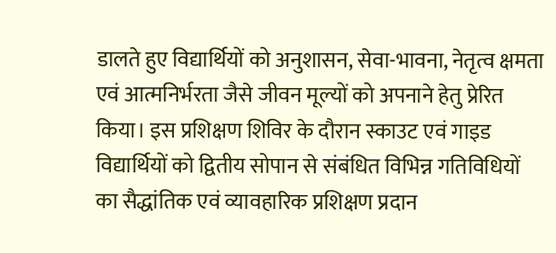डालते हुए विद्यार्थियों को अनुशासन, सेवा-भावना, नेतृत्व क्षमता एवं आत्मनिर्भरता जैसे जीवन मूल्यों को अपनाने हेतु प्रेरित किया। इस प्रशिक्षण शिविर के दौरान स्काउट एवं गाइड विद्यार्थियों को द्वितीय सोपान से संबंधित विभिन्न गतिविधियों का सैद्धांतिक एवं व्यावहारिक प्रशिक्षण प्रदान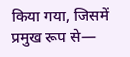किया गया, जिसमें प्रमुख रूप से—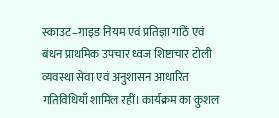स्काउट–गाइड नियम एवं प्रतिज्ञा गांठें एवं बंधन प्राथमिक उपचार ध्वज शिष्टाचार टोली व्यवस्था सेवा एवं अनुशासन आधारित गतिविधियाँ शामिल रहीं। कार्यक्रम का कुशल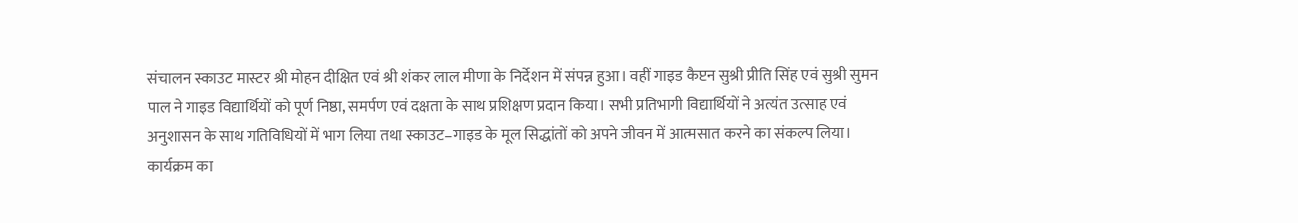संचालन स्काउट मास्टर श्री मोहन दीक्षित एवं श्री शंकर लाल मीणा के निर्देशन में संपन्न हुआ। वहीं गाइड कैप्टन सुश्री प्रीति सिंह एवं सुश्री सुमन पाल ने गाइड विद्यार्थियों को पूर्ण निष्ठा, समर्पण एवं दक्षता के साथ प्रशिक्षण प्रदान किया। सभी प्रतिभागी विद्यार्थियों ने अत्यंत उत्साह एवं अनुशासन के साथ गतिविधियों में भाग लिया तथा स्काउट–गाइड के मूल सिद्धांतों को अपने जीवन में आत्मसात करने का संकल्प लिया। कार्यक्रम का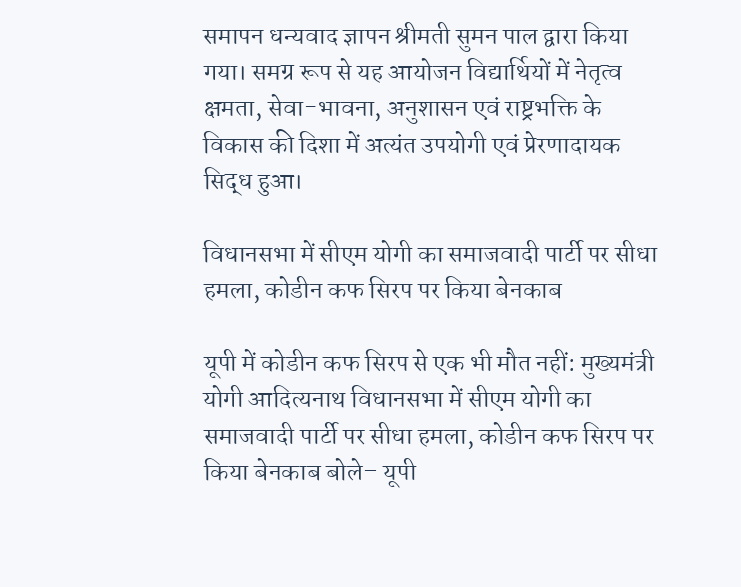समापन धन्यवाद ज्ञापन श्रीमती सुमन पाल द्वारा किया गया। समग्र रूप से यह आयोजन विद्यार्थियों में नेतृत्व क्षमता, सेवा-भावना, अनुशासन एवं राष्ट्रभक्ति के विकास की दिशा में अत्यंत उपयोगी एवं प्रेरणादायक सिद्ध हुआ।

विधानसभा में सीएम योगी का समाजवादी पार्टी पर सीधा हमला, कोडीन कफ सिरप पर किया बेनकाब

यूपी में कोडीन कफ सिरप से एक भी मौत नहीं: मुख्यमंत्री योगी आदित्यनाथ विधानसभा में सीएम योगी का समाजवादी पार्टी पर सीधा हमला, कोडीन कफ सिरप पर किया बेनकाब बोले– यूपी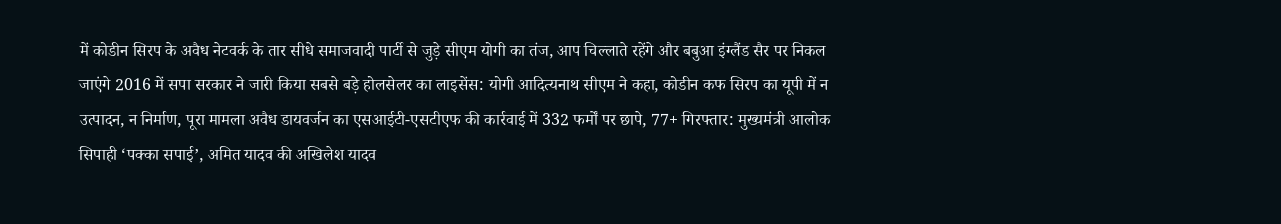में कोडीन सिरप के अवैध नेटवर्क के तार सीधे समाजवादी पार्टी से जुड़े सीएम योगी का तंज, आप चिल्लाते रहेंगे और बबुआ इंग्लैंड सैर पर निकल जाएंगे 2016 में सपा सरकार ने जारी किया सबसे बड़े होलसेलर का लाइसेंस: योगी आदित्यनाथ सीएम ने कहा, कोडीन कफ सिरप का यूपी में न उत्पादन, न निर्माण, पूरा मामला अवैध डायवर्जन का एसआईटी-एसटीएफ की कार्रवाई में 332 फर्मों पर छापे, 77+ गिरफ्तार: मुख्यमंत्री आलोक सिपाही ‘पक्का सपाई’, अमित यादव की अखिलेश यादव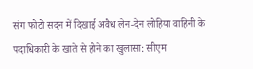संग फोटो सदन में दिखाई अवैध लेन-देन लोहिया वाहिनी के पदाधिकारी के खाते से होने का खुलासा: सीएम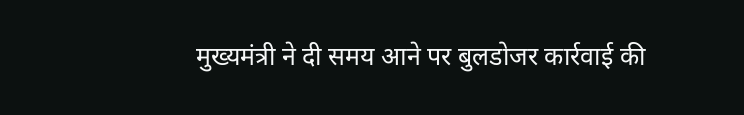मुख्यमंत्री ने दी समय आने पर बुलडोजर कार्रवाई की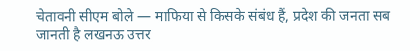चेतावनी सीएम बोले — माफिया से किसके संबंध हैं, प्रदेश की जनता सब जानती है लखनऊ उत्तर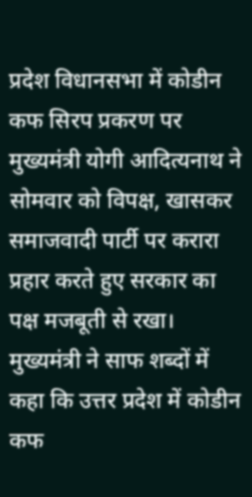प्रदेश विधानसभा में कोडीन कफ सिरप प्रकरण पर मुख्यमंत्री योगी आदित्यनाथ ने सोमवार को विपक्ष, खासकर समाजवादी पार्टी पर करारा प्रहार करते हुए सरकार का पक्ष मजबूती से रखा। मुख्यमंत्री ने साफ शब्दों में कहा कि उत्तर प्रदेश में कोडीन कफ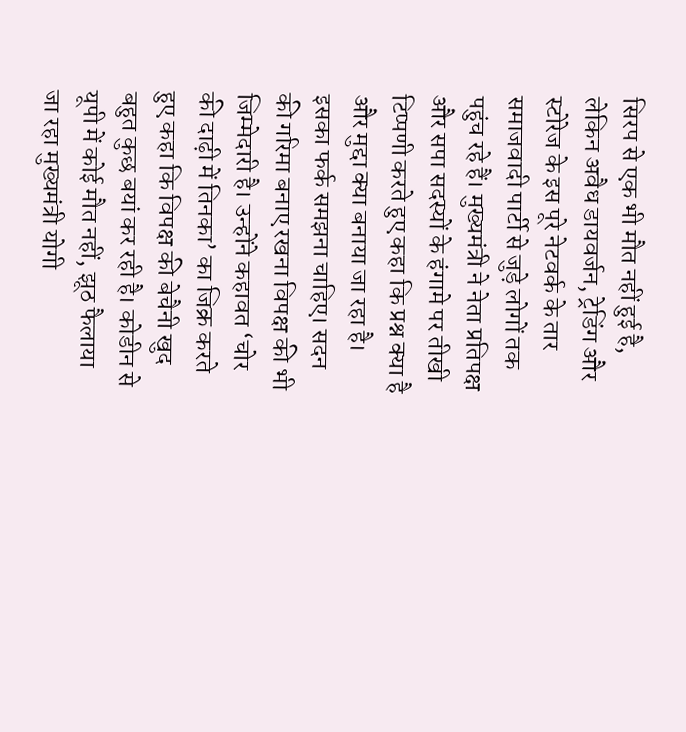सिरप से एक भी मौत नहीं हुई है, लेकिन अवैध डायवर्जन, ट्रेडिंग और स्टोरेज के इस पूरे नेटवर्क के तार समाजवादी पार्टी से जुड़े लोगों तक पहुंच रहे हैं। मुख्यमंत्री ने नेता प्रतिपक्ष और सपा सदस्यों के हंगामे पर तीखी टिप्पणी करते हुए कहा कि प्रश्न क्या है और मुद्दा क्या बनाया जा रहा है। इसका फर्क समझना चाहिए। सदन की गरिमा बनाए रखना विपक्ष की भी जिम्मेदारी है। उन्होंने कहावत ‘चोर की दाढ़ी में तिनका’ का जिक्र करते हुए कहा कि विपक्ष की बेचैनी खुद बहुत कुछ बयां कर रही है। कोडीन से यूपी में कोई मौत नहीं, झूठ फैलाया जा रहा मुख्यमंत्री योगी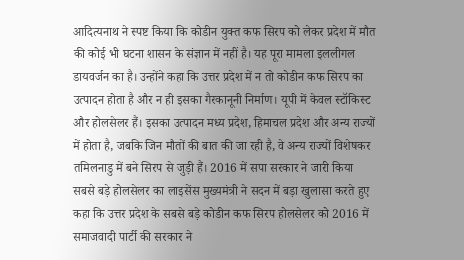आदित्यनाथ ने स्पष्ट किया कि कोडीन युक्त कफ सिरप को लेकर प्रदेश में मौत की कोई भी घटना शासन के संज्ञान में नहीं है। यह पूरा मामला इललीगल डायवर्जन का है। उन्होंने कहा कि उत्तर प्रदेश में न तो कोडीन कफ सिरप का उत्पादन होता है और न ही इसका गैरकानूनी निर्माण। यूपी में केवल स्टॉकिस्ट और होलसेलर हैं। इसका उत्पादन मध्य प्रदेश, हिमाचल प्रदेश और अन्य राज्यों में होता है, जबकि जिन मौतों की बात की जा रही है, वे अन्य राज्यों विशेषकर तमिलनाडु में बने सिरप से जुड़ी हैं। 2016 में सपा सरकार ने जारी किया सबसे बड़े होलसेलर का लाइसेंस मुख्यमंत्री ने सदन में बड़ा खुलासा करते हुए कहा कि उत्तर प्रदेश के सबसे बड़े कोडीन कफ सिरप होलसेलर को 2016 में समाजवादी पार्टी की सरकार ने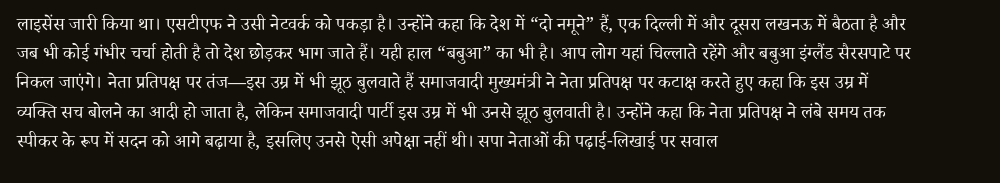लाइसेंस जारी किया था। एसटीएफ ने उसी नेटवर्क को पकड़ा है। उन्होंने कहा कि देश में “दो नमूने” हैं, एक दिल्ली में और दूसरा लखनऊ में बैठता है और जब भी कोई गंभीर चर्चा होती है तो देश छोड़कर भाग जाते हैं। यही हाल “बबुआ” का भी है। आप लोग यहां चिल्लाते रहेंगे और बबुआ इंग्लैंड सैरसपाटे पर निकल जाएंगे। नेता प्रतिपक्ष पर तंज—इस उम्र में भी झूठ बुलवाते हैं समाजवादी मुख्यमंत्री ने नेता प्रतिपक्ष पर कटाक्ष करते हुए कहा कि इस उम्र में व्यक्ति सच बोलने का आदी हो जाता है, लेकिन समाजवादी पार्टी इस उम्र में भी उनसे झूठ बुलवाती है। उन्होंने कहा कि नेता प्रतिपक्ष ने लंबे समय तक स्पीकर के रूप में सदन को आगे बढ़ाया है, इसलिए उनसे ऐसी अपेक्षा नहीं थी। सपा नेताओं की पढ़ाई-लिखाई पर सवाल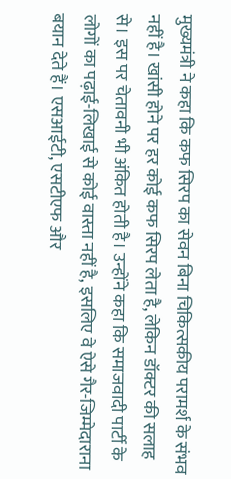मुख्यमंत्री ने कहा कि कफ सिरप का सेवन बिना चिकित्सकीय परामर्श के संभव नहीं है। खांसी होने पर हर कोई कफ सिरप लेता है, लेकिन डॉक्टर की सलाह से। इस पर चेतावनी भी अंकित होती है। उन्होंने कहा कि समाजवादी पार्टी के लोगों का पढ़ाई-लिखाई से कोई वास्ता नहीं है, इसलिए वे ऐसे गैर-जिम्मेदाराना बयान देते हैं। एसआईटी, एसटीएफ और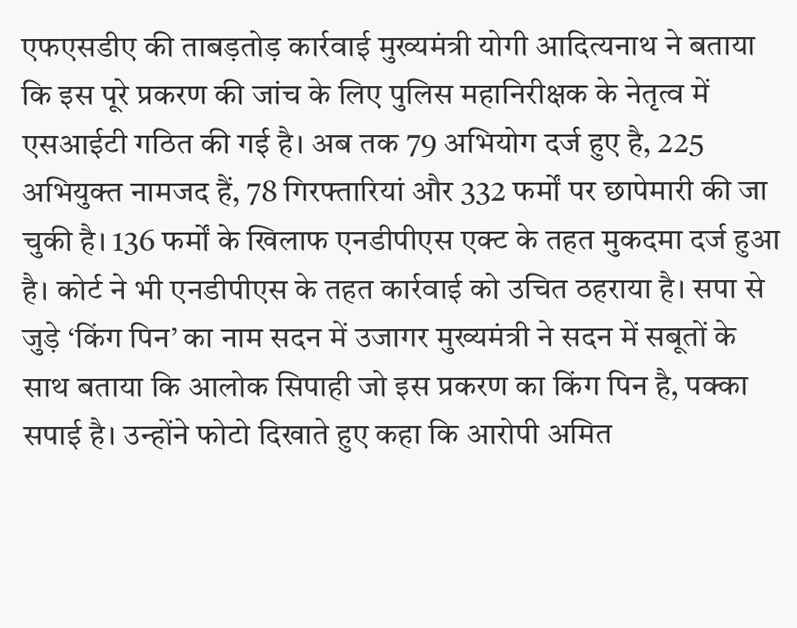एफएसडीए की ताबड़तोड़ कार्रवाई मुख्यमंत्री योगी आदित्यनाथ ने बताया कि इस पूरे प्रकरण की जांच के लिए पुलिस महानिरीक्षक के नेतृत्व में एसआईटी गठित की गई है। अब तक 79 अभियोग दर्ज हुए है, 225 अभियुक्त नामजद हैं, 78 गिरफ्तारियां और 332 फर्मों पर छापेमारी की जा चुकी है। 136 फर्मों के खिलाफ एनडीपीएस एक्ट के तहत मुकदमा दर्ज हुआ है। कोर्ट ने भी एनडीपीएस के तहत कार्रवाई को उचित ठहराया है। सपा से जुड़े ‘किंग पिन’ का नाम सदन में उजागर मुख्यमंत्री ने सदन में सबूतों के साथ बताया कि आलोक सिपाही जो इस प्रकरण का किंग पिन है, पक्का सपाई है। उन्होंने फोटो दिखाते हुए कहा कि आरोपी अमित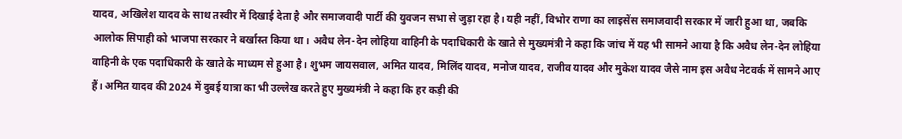यादव, अखिलेश यादव के साथ तस्वीर में दिखाई देता है और समाजवादी पार्टी की युवजन सभा से जुड़ा रहा है। यही नहीं, विभोर राणा का लाइसेंस समाजवादी सरकार में जारी हुआ था, जबकि आलोक सिपाही को भाजपा सरकार ने बर्खास्त किया था। अवैध लेन-देन लोहिया वाहिनी के पदाधिकारी के खाते से मुख्यमंत्री ने कहा कि जांच में यह भी सामने आया है कि अवैध लेन-देन लोहिया वाहिनी के एक पदाधिकारी के खाते के माध्यम से हुआ है। शुभम जायसवाल, अमित यादव, मिलिंद यादव, मनोज यादव, राजीव यादव और मुकेश यादव जैसे नाम इस अवैध नेटवर्क में सामने आए हैं। अमित यादव की 2024 में दुबई यात्रा का भी उल्लेख करते हुए मुख्यमंत्री ने कहा कि हर कड़ी की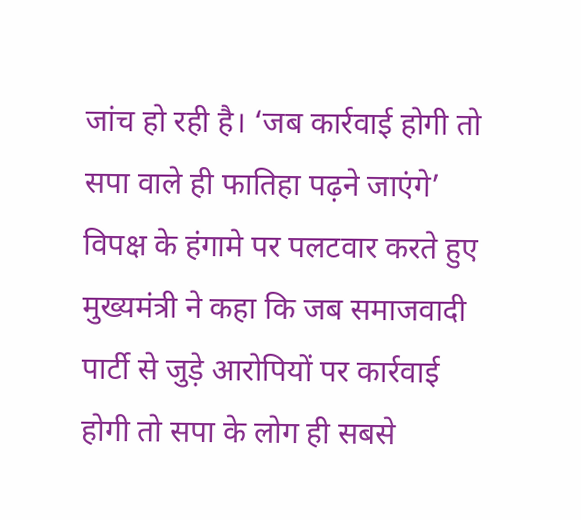जांच हो रही है। ‘जब कार्रवाई होगी तो सपा वाले ही फातिहा पढ़ने जाएंगे’ विपक्ष के हंगामे पर पलटवार करते हुए मुख्यमंत्री ने कहा कि जब समाजवादी पार्टी से जुड़े आरोपियों पर कार्रवाई होगी तो सपा के लोग ही सबसे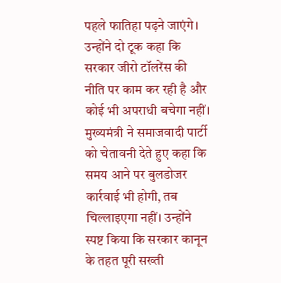पहले फातिहा पढ़ने जाएंगे। उन्होंने दो टूक कहा कि सरकार जीरो टॉलरेंस की नीति पर काम कर रही है और कोई भी अपराधी बचेगा नहीं। मुख्यमंत्री ने समाजवादी पार्टी को चेतावनी देते हुए कहा कि समय आने पर बुलडोजर कार्रवाई भी होगी, तब चिल्लाइएगा नहीं। उन्होंने स्पष्ट किया कि सरकार कानून के तहत पूरी सख्ती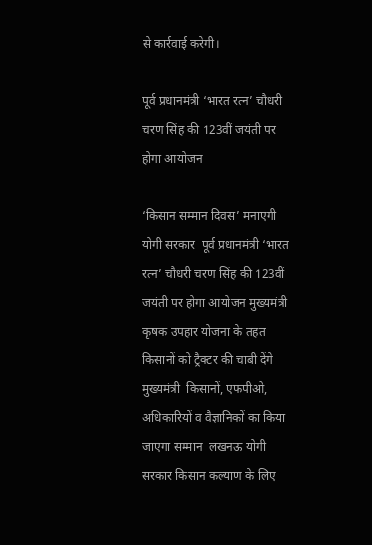से कार्रवाई करेगी।

पूर्व प्रधानमंत्री ‘भारत रत्न’ चौधरी चरण सिंह की 123वीं जयंती पर होगा आयोजन

‘किसान सम्मान दिवस’ मनाएगी योगी सरकार  पूर्व प्रधानमंत्री ‘भारत रत्न’ चौधरी चरण सिंह की 123वीं जयंती पर होगा आयोजन मुख्यमंत्री कृषक उपहार योजना के तहत किसानों को ट्रैक्टर की चाबी देंगे मुख्यमंत्री  किसानों, एफपीओ, अधिकारियों व वैज्ञानिकों का किया जाएगा सम्मान  लखनऊ योगी सरकार किसान कल्याण के लिए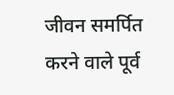जीवन समर्पित करने वाले पूर्व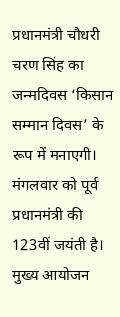प्रधानमंत्री चौधरी चरण सिंह का जन्मदिवस ‘किसान सम्मान दिवस’ के रूप में मनाएगी। मंगलवार को पूर्व प्रधानमंत्री की 123वीं जयंती है। मुख्य आयोजन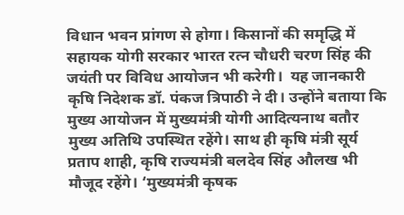विधान भवन प्रांगण से होगा। किसानों की समृद्धि में सहायक योगी सरकार भारत रत्न चौधरी चरण सिंह की जयंती पर विविध आयोजन भी करेगी।  यह जानकारी कृषि निदेशक डॉ. पंकज त्रिपाठी ने दी। उन्होंने बताया कि मुख्य आयोजन में मुख्यमंत्री योगी आदित्यनाथ बतौर मुख्य अतिथि उपस्थित रहेंगे। साथ ही कृषि मंत्री सूर्य प्रताप शाही, कृषि राज्यमंत्री बलदेव सिंह औलख भी मौजूद रहेंगे। ‘मुख्यमंत्री कृषक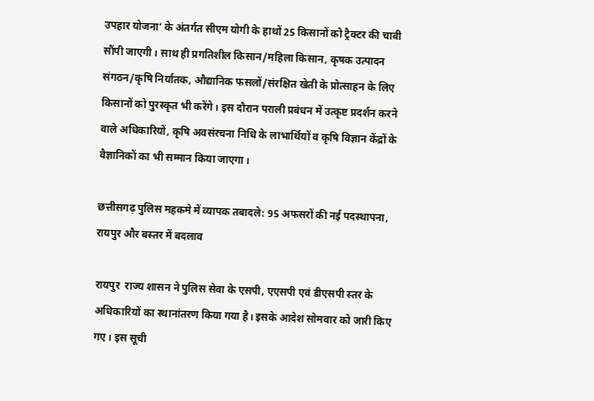उपहार योजना’ के अंतर्गत सीएम योगी के हाथों 25 किसानों को ट्रैक्टर की चाबी सौंपी जाएगी। साथ ही प्रगतिशील किसान/महिला किसान, कृषक उत्पादन संगठन/कृषि निर्यातक, औद्यानिक फसलों/संरक्षित खेती के प्रोत्साहन के लिए किसानों को पुरस्कृत भी करेंगे। इस दौरान पराली प्रबंधन में उत्कृष्ट प्रदर्शन करने वाले अधिकारियों, कृषि अवसंरचना निधि के लाभार्थियों व कृषि विज्ञान केंद्रों के वैज्ञानिकों का भी सम्मान किया जाएगा।

छत्तीसगढ़ पुलिस महकमे में व्यापक तबादले: 95 अफसरों की नई पदस्थापना, रायपुर और बस्तर में बदलाव

रायपुर  राज्य शासन ने पुलिस सेवा के एसपी, एएसपी एवं डीएसपी स्तर के अधिकारियों का स्थानांतरण किया गया है। इसके आदेश सोमवार को जारी किए गए। इस सूची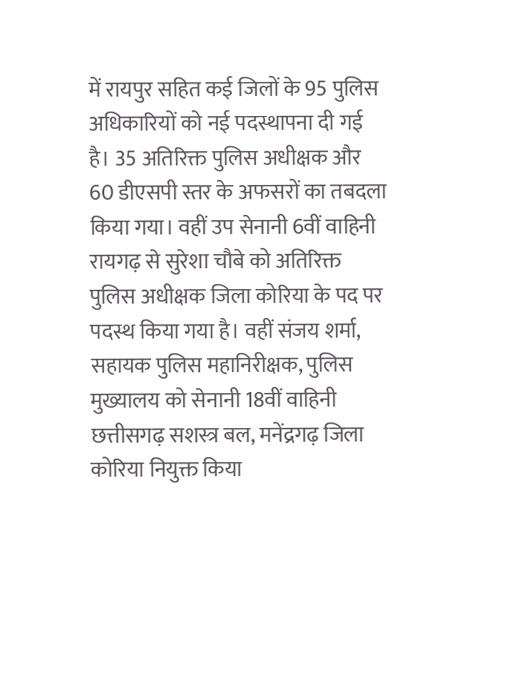में रायपुर सहित कई जिलों के 95 पुलिस अधिकारियों को नई पदस्थापना दी गई है। 35 अतिरिक्त पुलिस अधीक्षक और 60 डीएसपी स्तर के अफसरों का तबदला किया गया। वहीं उप सेनानी 6वीं वाहिनी रायगढ़ से सुरेशा चौबे को अतिरिक्त पुलिस अधीक्षक जिला कोरिया के पद पर पदस्थ किया गया है। वहीं संजय शर्मा, सहायक पुलिस महानिरीक्षक, पुलिस मुख्यालय को सेनानी 18वीं वाहिनी छत्तीसगढ़ सशस्त्र बल, मनेंद्रगढ़ जिला कोरिया नियुक्त किया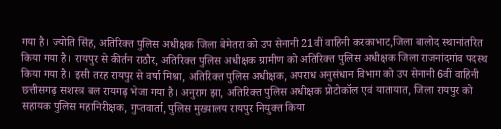गया है। ज्योति सिंह, अतिरिक्त पुलिस अधीक्षक जिला बेमेतरा को उप सेनानी 21वीं वाहिनी करकाभाट,जिला बालोद स्थानांतरित किया गया है। रायपुर से कीर्तन राठौर, अतिरिक्त पुलिस अधीक्षक ग्रामीण को अतिरिक्त पुलिस अधीक्षक जिला राजनांदगांव पदस्थ किया गया है। इसी तरह रायपुर से वर्षा मिश्रा, अतिरिक्त पुलिस अधीक्षक, अपराध अनुसंधान विभाग को उप सेनानी 6वीं वाहिनी छत्तीसगढ़ सशस्त्र बल रायगढ़ भेजा गया है। अनुराग झा, अतिरिक्त पुलिस अधीक्षक प्रोटोकॉल एवं यातायात, जिला रायपुर को सहायक पुलिस महानिरीक्षक, गुप्तवार्ता, पुलिस मुख्यालय रायपुर नियुक्त किया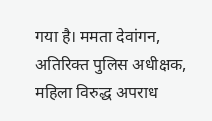गया है। ममता देवांगन, अतिरिक्त पुलिस अधीक्षक, महिला विरुद्ध अपराध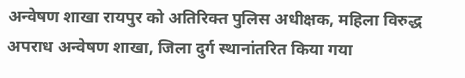अन्वेषण शाखा रायपुर को अतिरिक्त पुलिस अधीक्षक, महिला विरुद्ध अपराध अन्वेषण शाखा, जिला दुर्ग स्थानांतरित किया गया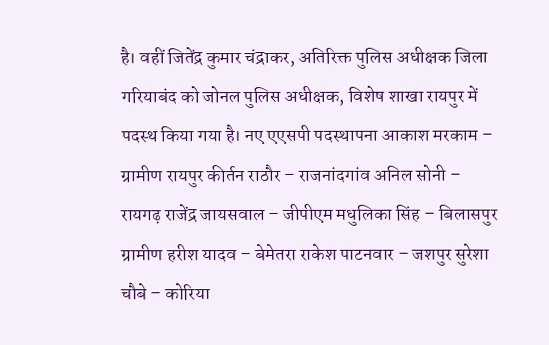है। वहीं जितेंद्र कुमार चंद्राकर, अतिरिक्त पुलिस अधीक्षक जिला गरियाबंद को जोनल पुलिस अधीक्षक, विशेष शाखा रायपुर में पदस्थ किया गया है। नए एएसपी पदस्थापना आकाश मरकाम – ग्रामीण रायपुर कीर्तन राठौर – राजनांदगांव अनिल सोनी – रायगढ़ राजेंद्र जायसवाल – जीपीएम मधुलिका सिंह – बिलासपुर ग्रामीण हरीश यादव – बेमेतरा राकेश पाटनवार – जशपुर सुरेशा चौबे – कोरिया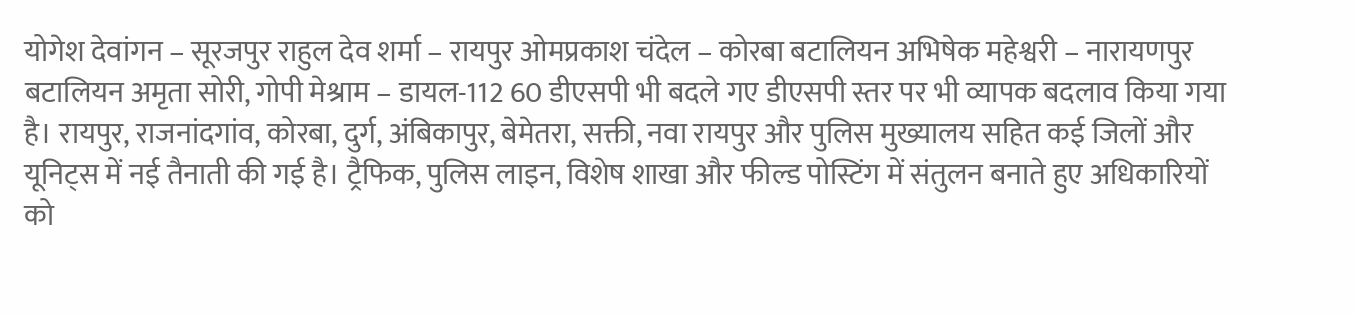योगेश देवांगन – सूरजपुर राहुल देव शर्मा – रायपुर ओमप्रकाश चंदेल – कोरबा बटालियन अभिषेक महेश्वरी – नारायणपुर बटालियन अमृता सोरी, गोपी मेश्राम – डायल-112 60 डीएसपी भी बदले गए डीएसपी स्तर पर भी व्यापक बदलाव किया गया है। रायपुर, राजनांदगांव, कोरबा, दुर्ग, अंबिकापुर, बेमेतरा, सक्ती, नवा रायपुर और पुलिस मुख्यालय सहित कई जिलों और यूनिट्स में नई तैनाती की गई है। ट्रैफिक, पुलिस लाइन, विशेष शाखा और फील्ड पोस्टिंग में संतुलन बनाते हुए अधिकारियों को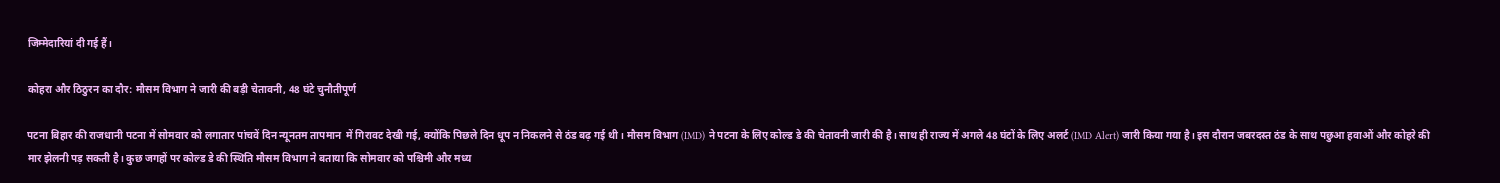जिम्मेदारियां दी गई हैं।

कोहरा और ठिठुरन का दौर: मौसम विभाग ने जारी की बड़ी चेतावनी, 48 घंटे चुनौतीपूर्ण

पटना बिहार की राजधानी पटना में सोमवार को लगातार पांचवें दिन न्यूनतम तापमान  में गिरावट देखी गई, क्योंकि पिछले दिन धूप न निकलने से ठंड बढ़ गई थी। मौसम विभाग (IMD) ने पटना के लिए कोल्ड डे की चेतावनी जारी की है। साथ ही राज्य में अगले 48 घंटों के लिए अलर्ट (IMD Alert) जारी किया गया है। इस दौरान जबरदस्त ठंड के साथ पछुआ हवाओं और कोहरे की मार झेलनी पड़ सकती है। कुछ जगहों पर कोल्ड डे की स्थिति मौसम विभाग ने बताया कि सोमवार को पश्चिमी और मध्य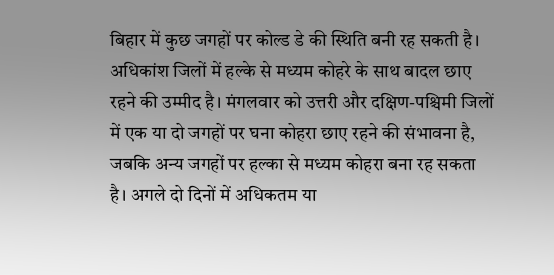बिहार में कुछ जगहों पर कोल्ड डे की स्थिति बनी रह सकती है। अधिकांश जिलों में हल्के से मध्यम कोहरे के साथ बादल छाए रहने की उम्मीद है। मंगलवार को उत्तरी और दक्षिण-पश्चिमी जिलों में एक या दो जगहों पर घना कोहरा छाए रहने की संभावना है, जबकि अन्य जगहों पर हल्का से मध्यम कोहरा बना रह सकता है। अगले दो दिनों में अधिकतम या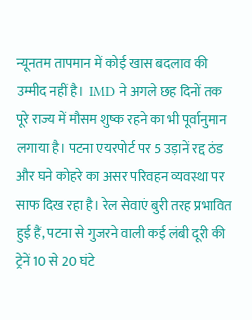न्यूनतम तापमान में कोई खास बदलाव की उम्मीद नहीं है।  IMD ने अगले छह दिनों तक पूरे राज्य में मौसम शुष्क रहने का भी पूर्वानुमान लगाया है। पटना एयरपोर्ट पर 5 उड़ानें रद्द ठंड और घने कोहरे का असर परिवहन व्यवस्था पर साफ दिख रहा है। रेल सेवाएं बुरी तरह प्रभावित हुई हैं, पटना से गुजरने वाली कई लंबी दूरी की ट्रेनें 10 से 20 घंटे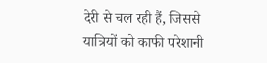देरी से चल रही हैं, जिससे यात्रियों को काफी परेशानी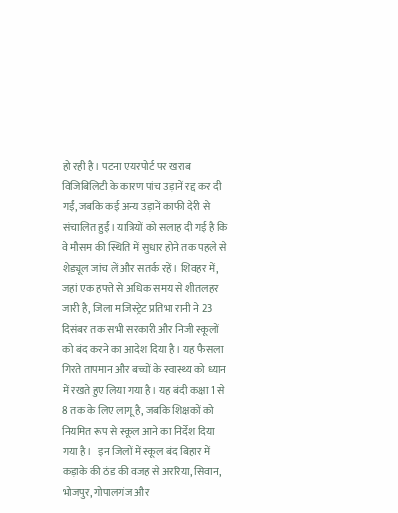हो रही है। पटना एयरपोर्ट पर खराब विजिबिलिटी के कारण पांच उड़ानें रद्द कर दी गईं, जबकि कई अन्य उड़ानें काफी देरी से संचालित हुईं। यात्रियों को सलाह दी गई है कि वे मौसम की स्थिति में सुधार होने तक पहले से शेड्यूल जांच लें और सतर्क रहें। शिवहर में, जहां एक हफ्ते से अधिक समय से शीतलहर जारी है, जिला मजिस्ट्रेट प्रतिभा रानी ने 23 दिसंबर तक सभी सरकारी और निजी स्कूलों को बंद करने का आदेश दिया है। यह फैसला गिरते तापमान और बच्चों के स्वास्थ्य को ध्यान में रखते हुए लिया गया है। यह बंदी कक्षा 1 से 8 तक के लिए लागू है, जबकि शिक्षकों को नियमित रूप से स्कूल आने का निर्देश दिया गया है।   इन जिलों में स्कूल बंद बिहार में कड़ाके की ठंड की वजह से अररिया, सिवान, भोजपुर, गोपालगंज और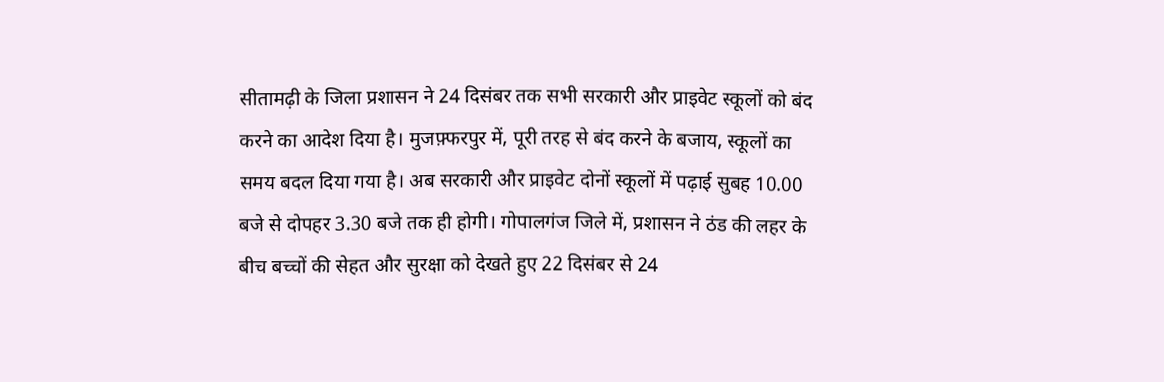सीतामढ़ी के जिला प्रशासन ने 24 दिसंबर तक सभी सरकारी और प्राइवेट स्कूलों को बंद करने का आदेश दिया है। मुजफ़्फरपुर में, पूरी तरह से बंद करने के बजाय, स्कूलों का समय बदल दिया गया है। अब सरकारी और प्राइवेट दोनों स्कूलों में पढ़ाई सुबह 10.00 बजे से दोपहर 3.30 बजे तक ही होगी। गोपालगंज जिले में, प्रशासन ने ठंड की लहर के बीच बच्चों की सेहत और सुरक्षा को देखते हुए 22 दिसंबर से 24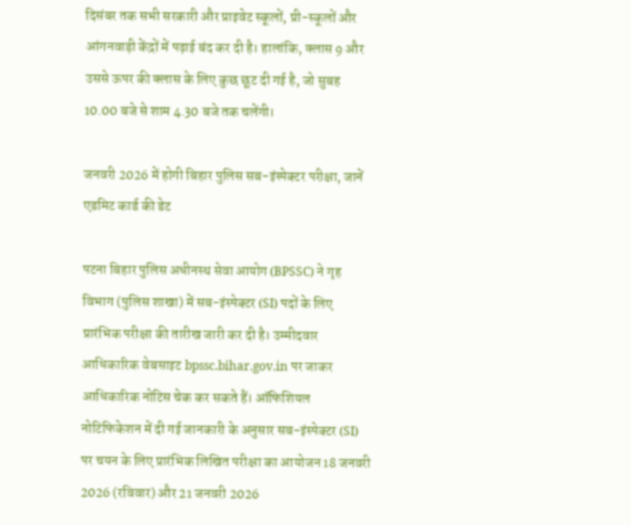दिसंबर तक सभी सरकारी और प्राइवेट स्कूलों, प्री-स्कूलों और आंगनवाड़ी केंद्रों में पढ़ाई बंद कर दी है। हालांकि, क्लास 9 और उससे ऊपर की क्लास के लिए कुछ छूट दी गई है, जो सुबह 10.00 बजे से शाम 4.30 बजे तक चलेंगी।

जनवरी 2026 में होगी बिहार पुलिस सब-इंस्पेक्टर परीक्षा, जानें एडमिट कार्ड की डेट

पटना बिहार पुलिस अधीनस्थ सेवा आयोग (BPSSC) ने गृह विभाग (पुलिस शाखा) में सब-इंस्पेक्टर (SI) पदों के लिए प्रारंभिक परीक्षा की तारीख जारी कर दी है। उम्मीदवार आधिकारिक वेबसाइट bpssc.bihar.gov.in पर जाकर आधिकारिक नोटिस चेक कर सकते हैं। ऑफिशियल नोटिफिकेशन में दी गई जानकारी के अनुसार सब-इंस्पेक्टर (SI) पर चयन के लिए प्रारंभिक लिखित परीक्षा का आयोजन 18 जनवरी 2026 (रविवार) और 21 जनवरी 2026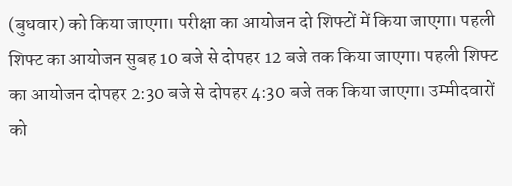(बुधवार) को किया जाएगा। परीक्षा का आयोजन दो शिफ्टों में किया जाएगा। पहली शिफ्ट का आयोजन सुबह 10 बजे से दोपहर 12 बजे तक किया जाएगा। पहली शिफ्ट का आयोजन दोपहर 2:30 बजे से दोपहर 4:30 बजे तक किया जाएगा। उम्मीदवारों को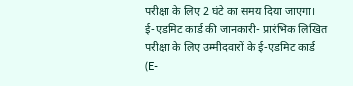परीक्षा के लिए 2 घंटे का समय दिया जाएगा। ई-एडमिट कार्ड की जानकारी- प्रारंभिक लिखित परीक्षा के लिए उम्मीदवारों के ई-एडमिट कार्ड (E-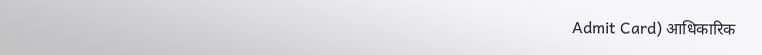Admit Card) आधिकारिक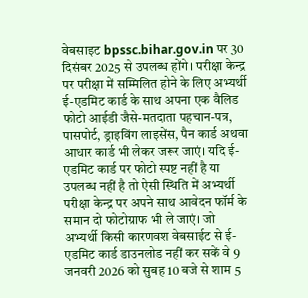वेबसाइट bpssc.bihar.gov.in पर 30 दिसंबर 2025 से उपलब्ध होंगे। परीक्षा केन्द्र पर परीक्षा में सम्मिलित होने के लिए अभ्यर्थी ई-एडमिट कार्ड के साथ अपना एक वैलिड फोटो आईडी जैसे-मतदाता पहचान-पत्र, पासपोर्ट, ड्राइविंग लाइसेंस, पैन कार्ड अथवा आधार कार्ड भी लेकर जरूर जाएं। यदि ई- एडमिट कार्ड पर फोटो स्पष्ट नहीं है या उपलब्ध नहीं है तो ऐसी स्थिति में अभ्यर्थी परीक्षा केन्द्र पर अपने साथ आवेदन फॉर्म के समान दो फोटोग्राफ भी ले जाएं। जो अभ्यर्थी किसी कारणवश वेबसाईट से ई- एडमिट कार्ड डाउनलोड नहीं कर सकें वे 9 जनवरी 2026 को सुबह 10 बजे से शाम 5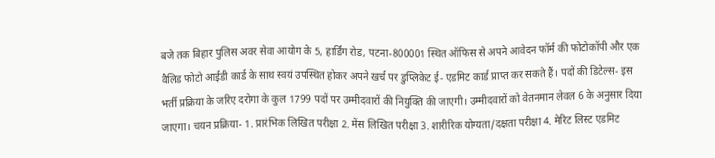बजे तक बिहार पुलिस अवर सेवा आयोग के 5, हार्डिंग रोड, पटना-800001 स्थित ऑफिस से अपने आवेदन फॉर्म की फोटोकॉपी और एक वैलिड फोटो आईडी कार्ड के साथ स्वयं उपस्थित होकर अपने खर्च पर डुप्लिकेट ई- एडमिट कार्ड प्राप्त कर सकते हैं। पदों की डिटेल्स- इस भर्ती प्रक्रिया के जरिए दरोगा के कुल 1799 पदों पर उम्मीदवारों की नियुक्ति की जाएगी। उम्मीदवारों को वेतनमान लेवल 6 के अनुसार दिया जाएगा। चयन प्रक्रिया- 1. प्रारंभिक लिखित परीक्षा 2. मेंस लिखित परीक्षा 3. शारीरिक योग्यता/दक्षता परीक्षा 4. मेरिट लिस्ट एडमिट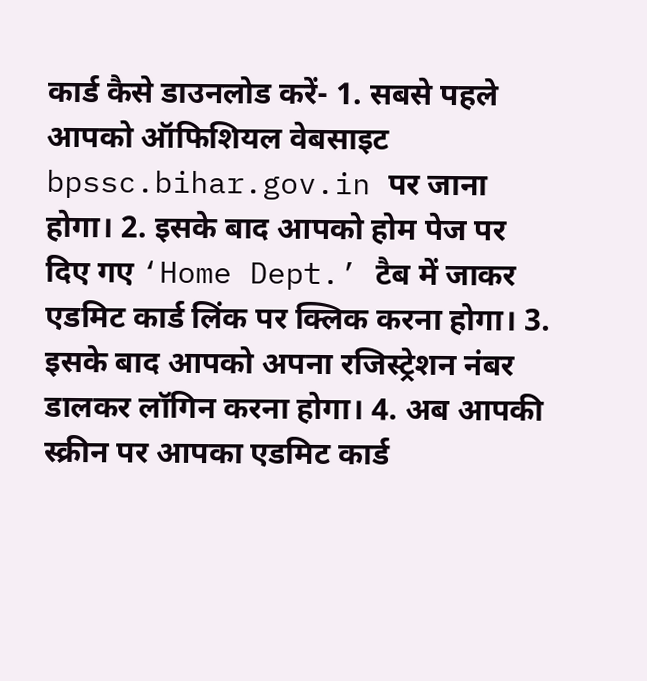कार्ड कैसे डाउनलोड करें- 1. सबसे पहले आपको ऑफिशियल वेबसाइट bpssc.bihar.gov.in पर जाना होगा। 2. इसके बाद आपको होम पेज पर दिए गए ‘Home Dept.’ टैब में जाकर एडमिट कार्ड लिंक पर क्लिक करना होगा। 3. इसके बाद आपको अपना रजिस्ट्रेशन नंबर डालकर लॉगिन करना होगा। 4. अब आपकी स्क्रीन पर आपका एडमिट कार्ड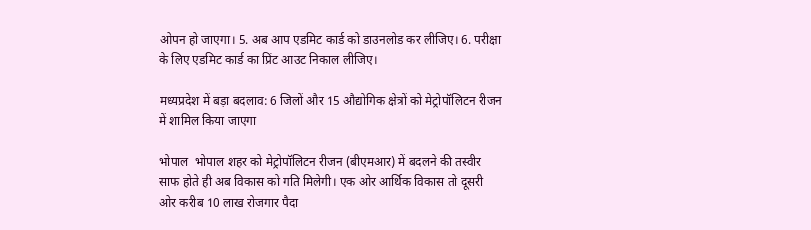ओपन हो जाएगा। 5. अब आप एडमिट कार्ड को डाउनलोड कर लीजिए। 6. परीक्षा के लिए एडमिट कार्ड का प्रिंट आउट निकाल लीजिए।

मध्यप्रदेश में बड़ा बदलाव: 6 जिलों और 15 औद्योगिक क्षेत्रों को मेट्रोपॉलिटन रीजन में शामिल किया जाएगा

भोपाल  भोपाल शहर को मेट्रोपॉलिटन रीजन (बीएमआर) में बदलने की तस्वीर साफ होते ही अब विकास को गति मिलेगी। एक ओर आर्थिक विकास तो दूसरी ओर करीब 10 लाख रोजगार पैदा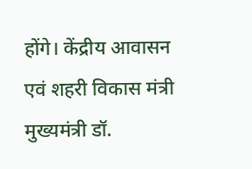होंगे। केंद्रीय आवासन एवं शहरी विकास मंत्री मुख्यमंत्री डॉ.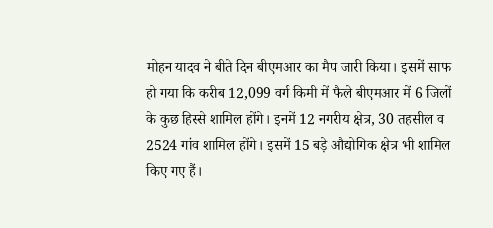मोहन यादव ने बीते दिन बीएमआर का मैप जारी किया। इसमें साफ हो गया कि करीब 12,099 वर्ग किमी में फैले बीएमआर में 6 जिलों के कुछ हिस्से शामिल होंगे। इनमें 12 नगरीय क्षेत्र, 30 तहसील व 2524 गांव शामिल होंगे। इसमें 15 बड़े औद्योगिक क्षेत्र भी शामिल किए गए हैं।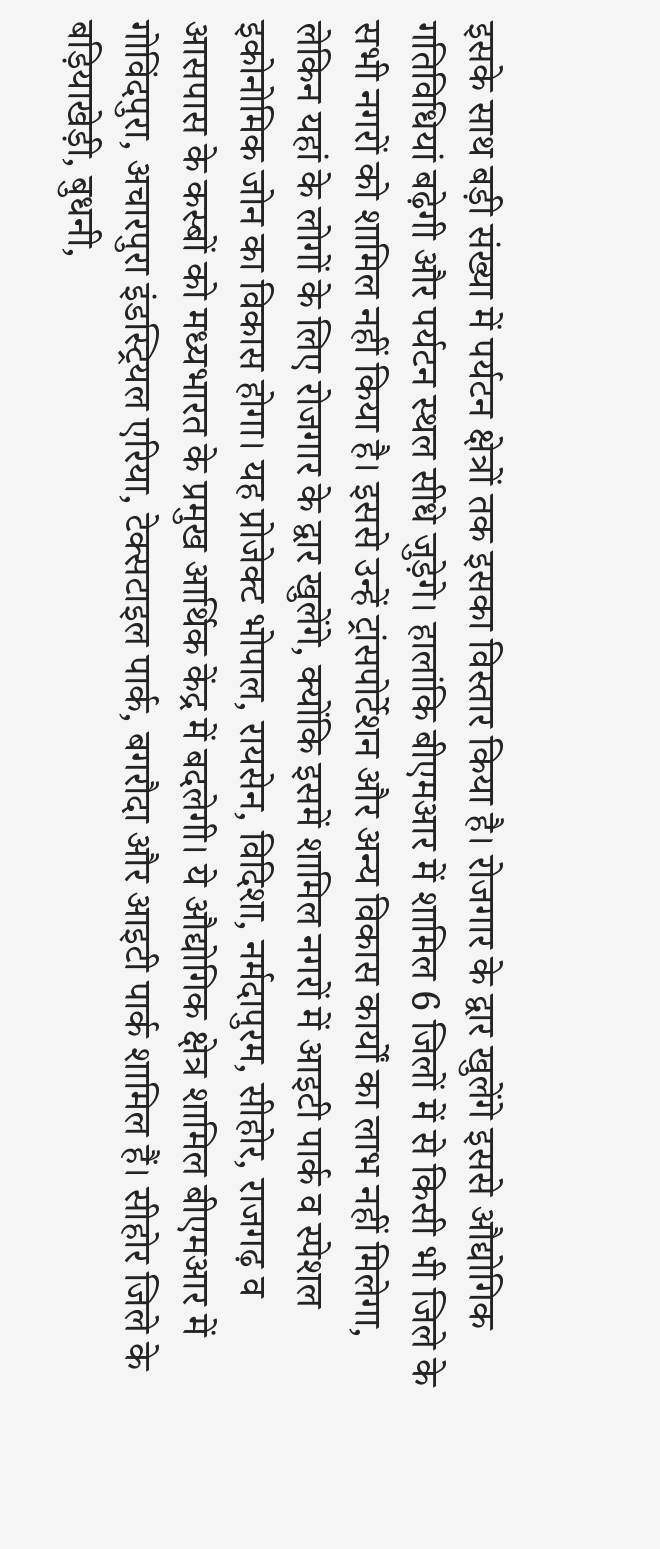इसके साथ बड़ी संख्या में पर्यटन क्षेत्रों तक इसका विस्तार किया है। रोजगार के द्वार खुलेंगे इससे औद्योगिक गतिविधियां बढ़ेगी और पर्यटन स्थल सीधे जुड़ेगे। हालांकि बीएमआर में शामिल 6 जिलों में से किसी भी जिले के सभी नगरों को शामिल नहीं किया है। इससे उन्हें ट्रांसपोर्टेशन और अन्य विकास कार्यों का लाभ नहीं मिलेगा, लेकिन यहां के लोगों के लिए रोजगार के द्वार खुलेंगे, क्योंकि इसमें शामिल नगरों में आइटी पार्क व स्पेशल इकोनोमिक जोन का विकास होगा। यह प्रोजेक्ट भोपाल, रायसेन, विदिशा, नर्मदापुरम, सीहोर, राजगढ़ व आसपास के कस्बों को मध्यभारत के प्रमुख आर्थिक केंद्र में बदलेगी। ये औद्योगिक क्षेत्र शामिल बीएमआर में गोविंदपुरा, अचारपुरा इंडस्ट्रियल एरिया, टेक्सटाइल पार्क, बगरौदा और आइटी पार्क शामिल हैं। सीहोर जिले के बड़ियाखेड़ी, बुधनी,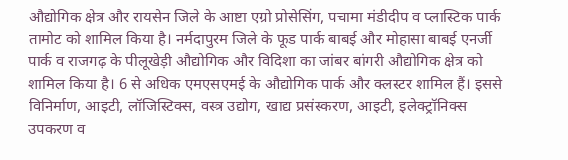औद्योगिक क्षेत्र और रायसेन जिले के आष्टा एग्रो प्रोसेसिंग, पचामा मंडीदीप व प्लास्टिक पार्क तामोट को शामिल किया है। नर्मदापुरम जिले के फूड पार्क बाबई और मोहासा बाबई एनर्जी पार्क व राजगढ़ के पीलूखेड़ी औद्योगिक और विदिशा का जांबर बांगरी औद्योगिक क्षेत्र को शामिल किया है। 6 से अधिक एमएसएमई के औद्योगिक पार्क और क्लस्टर शामिल हैं। इससे विनिर्माण, आइटी, लॉजिस्टिक्स, वस्त्र उद्योग, खाद्य प्रसंस्करण, आइटी, इलेक्ट्रॉनिक्स उपकरण व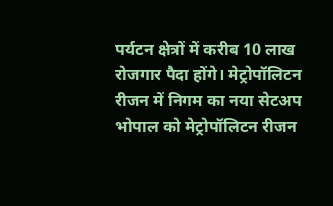पर्यटन क्षेत्रों में करीब 10 लाख रोजगार पैदा होंगे। मेट्रोपॉलिटन रीजन में निगम का नया सेटअप भोपाल को मेट्रोपॉलिटन रीजन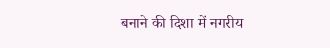बनाने की दिशा में नगरीय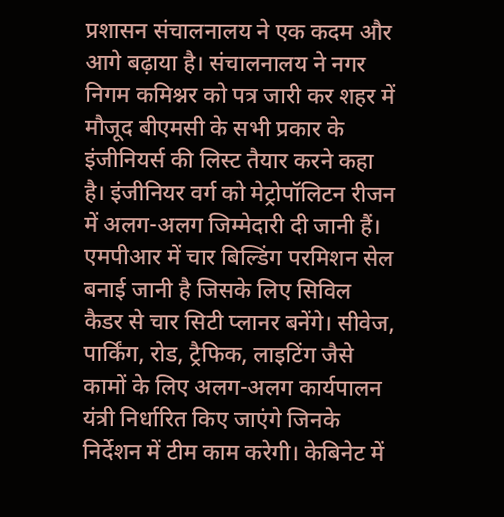प्रशासन संचालनालय ने एक कदम और आगे बढ़ाया है। संचालनालय ने नगर निगम कमिश्नर को पत्र जारी कर शहर में मौजूद बीएमसी के सभी प्रकार के इंजीनियर्स की लिस्ट तैयार करने कहा है। इंजीनियर वर्ग को मेट्रोपॉलिटन रीजन में अलग-अलग जिम्मेदारी दी जानी हैं। एमपीआर में चार बिल्डिंग परमिशन सेल बनाई जानी है जिसके लिए सिविल कैडर से चार सिटी प्लानर बनेंगे। सीवेज, पार्किंग, रोड, ट्रैफिक, लाइटिंग जैसे कामों के लिए अलग-अलग कार्यपालन यंत्री निर्धारित किए जाएंगे जिनके निर्देशन में टीम काम करेगी। केबिनेट में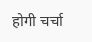होगी चर्चा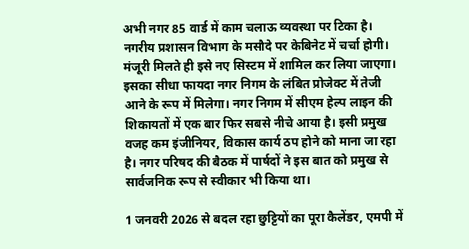अभी नगर 85 वार्ड में काम चलाऊ व्यवस्था पर टिका है। नगरीय प्रशासन विभाग के मसौदे पर केबिनेट में चर्चा होगी। मंजूरी मिलते ही इसे नए सिस्टम में शामिल कर लिया जाएगा। इसका सीधा फायदा नगर निगम के लंबित प्रोजेक्ट में तेजी आने के रूप में मिलेगा। नगर निगम में सीएम हेल्प लाइन की शिकायतों में एक बार फिर सबसे नीचे आया है। इसी प्रमुख वजह कम इंजीनियर, विकास कार्य ठप होने को माना जा रहा है। नगर परिषद की बैठक में पार्षदों ने इस बात को प्रमुख से सार्वजनिक रूप से स्वीकार भी किया था।

1 जनवरी 2026 से बदल रहा छुट्टियों का पूरा कैलेंडर, एमपी में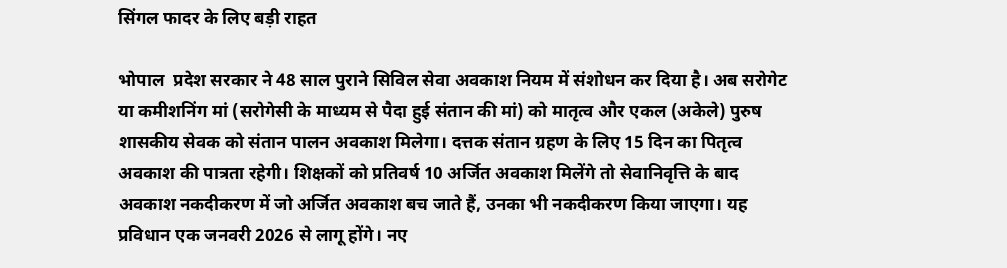सिंगल फादर के लिए बड़ी राहत

भोपाल  प्रदेश सरकार ने 48 साल पुराने सिविल सेवा अवकाश नियम में संशोधन कर दिया है। अब सरोगेट या कमीशनिंग मां (सरोगेसी के माध्यम से पैदा हुई संतान की मां) को मातृत्व और एकल (अकेले) पुरुष शासकीय सेवक को संतान पालन अवकाश मिलेगा। दत्तक संतान ग्रहण के लिए 15 दिन का पितृत्व अवकाश की पात्रता रहेगी। शिक्षकों को प्रतिवर्ष 10 अर्जित अवकाश मिलेंगे तो सेवानिवृत्ति के बाद अवकाश नकदीकरण में जो अर्जित अवकाश बच जाते हैं, उनका भी नकदीकरण किया जाएगा। यह प्रविधान एक जनवरी 2026 से लागू होंगे। नए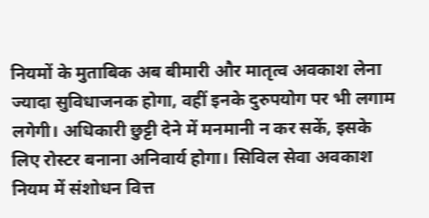नियमों के मुताबिक अब बीमारी और मातृत्व अवकाश लेना ज्यादा सुविधाजनक होगा, वहीं इनके दुरुपयोग पर भी लगाम लगेगी। अधिकारी छुट्टी देने में मनमानी न कर सकें, इसके लिए रोस्टर बनाना अनिवार्य होगा। सिविल सेवा अवकाश नियम में संशोधन वित्त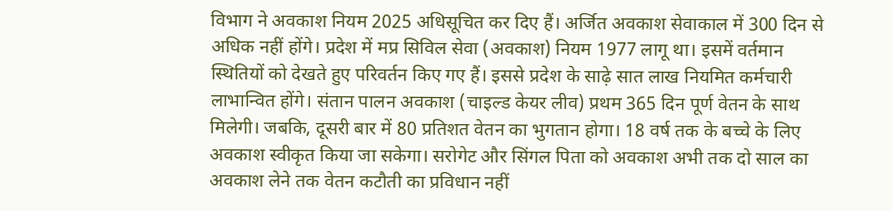विभाग ने अवकाश नियम 2025 अधिसूचित कर दिए हैं। अर्जित अवकाश सेवाकाल में 300 दिन से अधिक नहीं होंगे। प्रदेश में मप्र सिविल सेवा (अवकाश) नियम 1977 लागू था। इसमें वर्तमान स्थितियों को देखते हुए परिवर्तन किए गए हैं। इससे प्रदेश के साढ़े सात लाख नियमित कर्मचारी लाभान्वित होंगे। संतान पालन अवकाश (चाइल्ड केयर लीव) प्रथम 365 दिन पूर्ण वेतन के साथ मिलेगी। जबकि, दूसरी बार में 80 प्रतिशत वेतन का भुगतान होगा। 18 वर्ष तक के बच्चे के लिए अवकाश स्वीकृत किया जा सकेगा। सरोगेट और सिंगल पिता को अवकाश अभी तक दो साल का अवकाश लेने तक वेतन कटौती का प्रविधान नहीं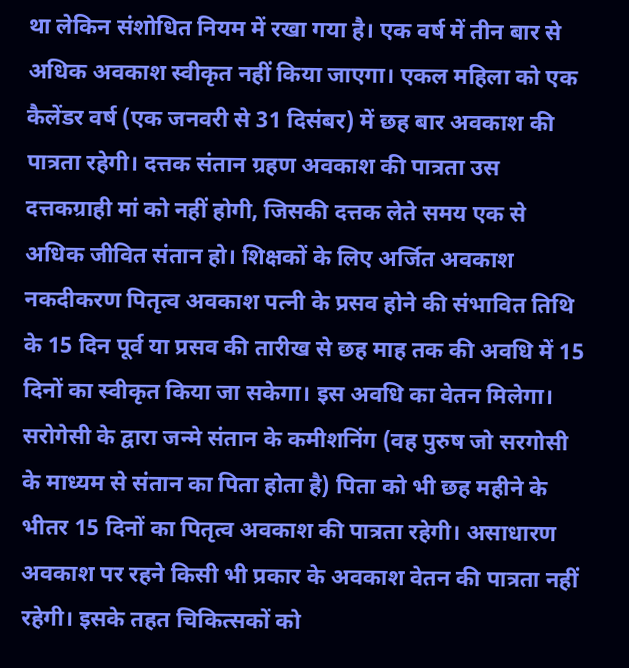था लेकिन संशोधित नियम में रखा गया है। एक वर्ष में तीन बार से अधिक अवकाश स्वीकृत नहीं किया जाएगा। एकल महिला को एक कैलेंडर वर्ष (एक जनवरी से 31 दिसंबर) में छह बार अवकाश की पात्रता रहेगी। दत्तक संतान ग्रहण अवकाश की पात्रता उस दत्तकग्राही मां को नहीं होगी, जिसकी दत्तक लेते समय एक से अधिक जीवित संतान हो। शिक्षकों के लिए अर्जित अवकाश नकदीकरण पितृत्व अवकाश पत्नी के प्रसव होने की संभावित तिथि के 15 दिन पूर्व या प्रसव की तारीख से छह माह तक की अवधि में 15 दिनों का स्वीकृत किया जा सकेगा। इस अवधि का वेतन मिलेगा। सरोगेसी के द्वारा जन्मे संतान के कमीशनिंग (वह पुरुष जो सरगोसी के माध्यम से संतान का पिता होता है) पिता को भी छह महीने के भीतर 15 दिनों का पितृत्व अवकाश की पात्रता रहेगी। असाधारण अवकाश पर रहने किसी भी प्रकार के अवकाश वेतन की पात्रता नहीं रहेगी। इसके तहत चिकित्सकों को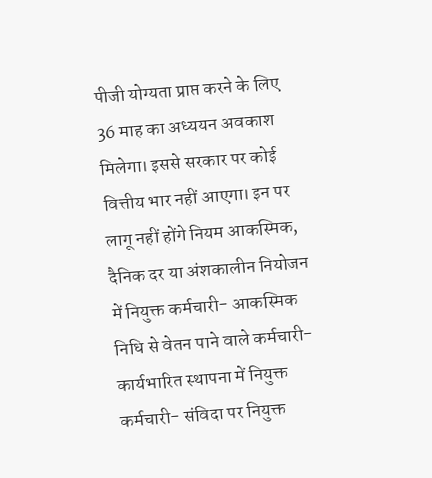पीजी योग्यता प्राप्त करने के लिए 36 माह का अध्ययन अवकाश मिलेगा। इससे सरकार पर कोई वित्तीय भार नहीं आएगा। इन पर लागू नहीं होंगे नियम आकस्मिक, दैनिक दर या अंशकालीन नियोजन में नियुक्त कर्मचारी- आकस्मिक निधि से वेतन पाने वाले कर्मचारी- कार्यभारित स्थापना में नियुक्त कर्मचारी- संविदा पर नियुक्त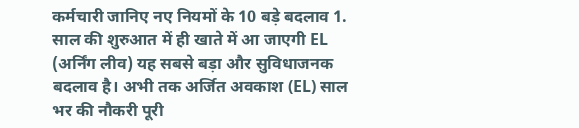कर्मचारी जानिए नए नियमों के 10 बड़े बदलाव 1. साल की शुरुआत में ही खाते में आ जाएगी EL (अर्निंग लीव) यह सबसे बड़ा और सुविधाजनक बदलाव है। अभी तक अर्जित अवकाश (EL) साल भर की नौकरी पूरी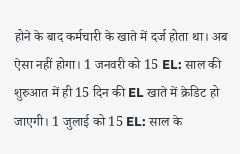होने के बाद कर्मचारी के खाते में दर्ज होता था। अब ऐसा नहीं होगा। 1 जनवरी को 15 EL: साल की शुरुआत में ही 15 दिन की EL खाते में क्रेडिट हो जाएगी। 1 जुलाई को 15 EL: साल के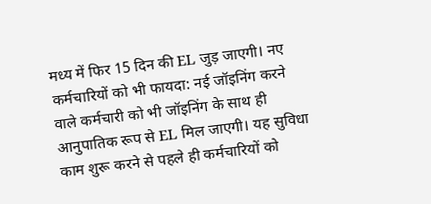मध्य में फिर 15 दिन की EL जुड़ जाएगी। नए कर्मचारियों को भी फायदा: नई जॉइनिंग करने वाले कर्मचारी को भी जॉइनिंग के साथ ही आनुपातिक रूप से EL मिल जाएगी। यह सुविधा काम शुरू करने से पहले ही कर्मचारियों को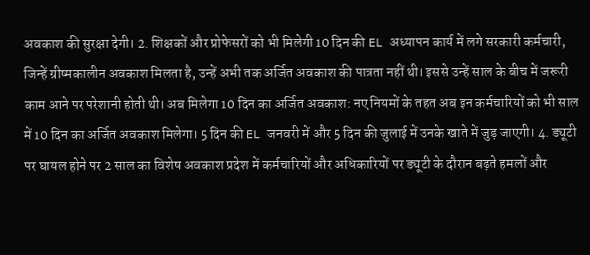अवकाश की सुरक्षा देगी। 2. शिक्षकों और प्रोफेसरों को भी मिलेगी 10 दिन की EL अध्यापन कार्य में लगे सरकारी कर्मचारी, जिन्हें ग्रीष्मकालीन अवकाश मिलता है, उन्हें अभी तक अर्जित अवकाश की पात्रता नहीं थी। इससे उन्हें साल के बीच में जरूरी काम आने पर परेशानी होती थी। अब मिलेगा 10 दिन का अर्जित अवकाश: नए नियमों के तहत अब इन कर्मचारियों को भी साल में 10 दिन का अर्जित अवकाश मिलेगा। 5 दिन की EL जनवरी में और 5 दिन की जुलाई में उनके खाते में जुड़ जाएगी। 4. ड्यूटी पर घायल होने पर 2 साल का विशेष अवकाश प्रदेश में कर्मचारियों और अधिकारियों पर ड्यूटी के दौरान बढ़ते हमलों और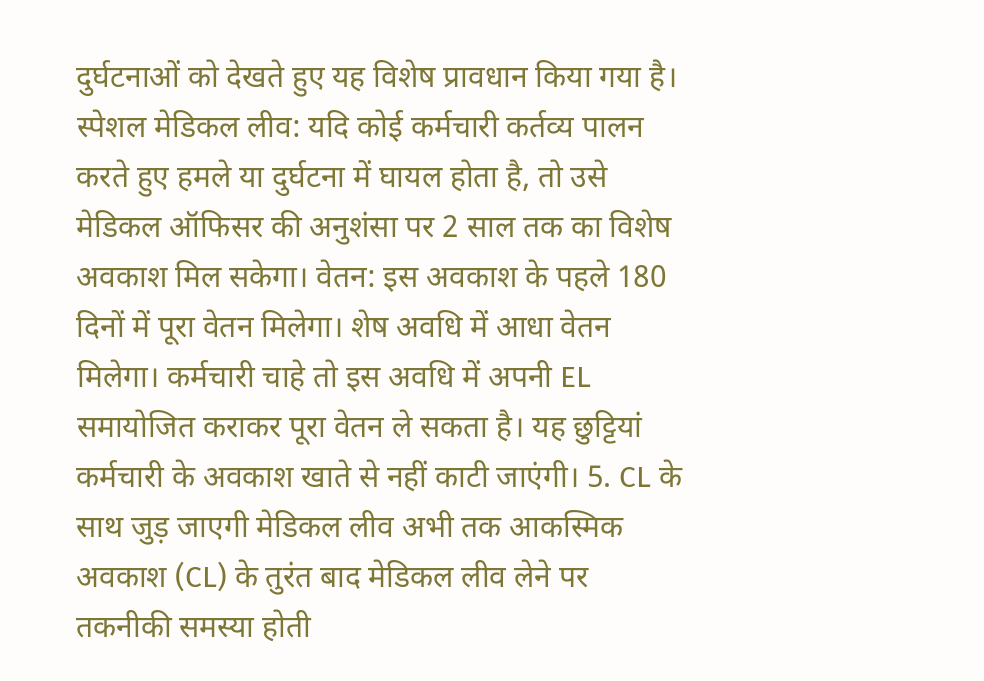दुर्घटनाओं को देखते हुए यह विशेष प्रावधान किया गया है। स्पेशल मेडिकल लीव: यदि कोई कर्मचारी कर्तव्य पालन करते हुए हमले या दुर्घटना में घायल होता है, तो उसे मेडिकल ऑफिसर की अनुशंसा पर 2 साल तक का विशेष अवकाश मिल सकेगा। वेतन: इस अवकाश के पहले 180 दिनों में पूरा वेतन मिलेगा। शेष अवधि में आधा वेतन मिलेगा। कर्मचारी चाहे तो इस अवधि में अपनी EL समायोजित कराकर पूरा वेतन ले सकता है। यह छुट्टियां कर्मचारी के अवकाश खाते से नहीं काटी जाएंगी। 5. CL के साथ जुड़ जाएगी मेडिकल लीव अभी तक आकस्मिक अवकाश (CL) के तुरंत बाद मेडिकल लीव लेने पर तकनीकी समस्या होती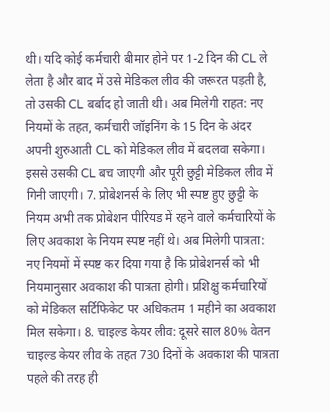थी। यदि कोई कर्मचारी बीमार होने पर 1-2 दिन की CL ले लेता है और बाद में उसे मेडिकल लीव की जरूरत पड़ती है, तो उसकी CL बर्बाद हो जाती थी। अब मिलेगी राहत: नए नियमों के तहत, कर्मचारी जॉइनिंग के 15 दिन के अंदर अपनी शुरुआती CL को मेडिकल लीव में बदलवा सकेगा। इससे उसकी CL बच जाएगी और पूरी छुट्टी मेडिकल लीव में गिनी जाएगी। 7. प्रोबेशनर्स के लिए भी स्पष्ट हुए छुट्टी के नियम अभी तक प्रोबेशन पीरियड में रहने वाले कर्मचारियों के लिए अवकाश के नियम स्पष्ट नहीं थे। अब मिलेगी पात्रता: नए नियमों में स्पष्ट कर दिया गया है कि प्रोबेशनर्स को भी नियमानुसार अवकाश की पात्रता होगी। प्रशिक्षु कर्मचारियों को मेडिकल सर्टिफिकेट पर अधिकतम 1 महीने का अवकाश मिल सकेगा। 8. चाइल्ड केयर लीव: दूसरे साल 80% वेतन चाइल्ड केयर लीव के तहत 730 दिनों के अवकाश की पात्रता पहले की तरह ही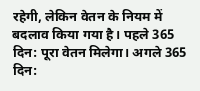रहेगी, लेकिन वेतन के नियम में बदलाव किया गया है। पहले 365 दिन: पूरा वेतन मिलेगा। अगले 365 दिन: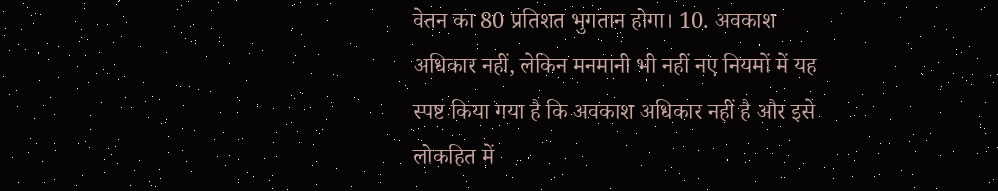वेतन का 80 प्रतिशत भुगतान होगा। 10. अवकाश अधिकार नहीं, लेकिन मनमानी भी नहीं नए नियमों में यह स्पष्ट किया गया है कि अवकाश अधिकार नहीं है और इसे लोकहित में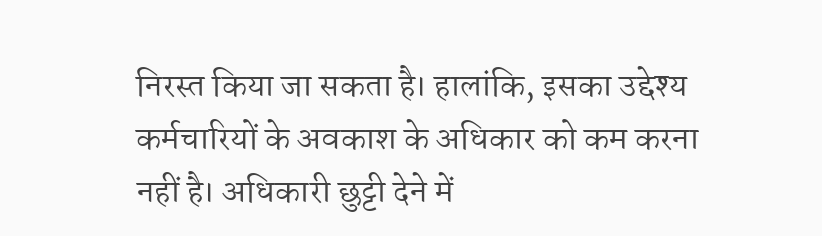निरस्त किया जा सकता है। हालांकि, इसका उद्देश्य कर्मचारियों के अवकाश के अधिकार को कम करना नहीं है। अधिकारी छुट्टी देने में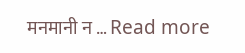मनमानी न … Read more